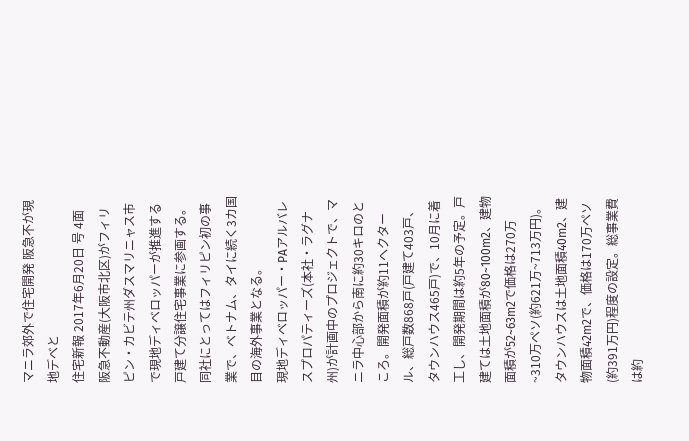マニラ郊外で住宅開発 阪急不が現地デベと
住宅新報 2017年6月20日 号 4面
阪急不動産(大阪市北区)がフィリピン・カビテ州ダスマリニャス市で現地ディベロッパーが推進する戸建て分譲住宅事業に参画する。同社にとってはフィリピン初の事業で、ベトナム、タイに続く3カ国目の海外事業となる。
現地ディベロッパー・PAアルバレスプロパティーズ(本社・ラグナ州)が計画中のプロジェクトで、マニラ中心部から南に約30キロのところ。開発面積が約11ヘクタール、総戸数868戸(戸建て403戸、タウンハウス465戸)で、10月に着工し、開発期間は約5年の予定。戸建ては土地面積が80~100m2、建物面積が52~63m2で価格は270万~310万ペソ(約621万~713万円)。タウンハウスは土地面積40m2、建物面積42m2で、価格は170万ペソ(約391万円)程度の設定。総事業費は約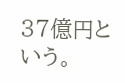37億円という。